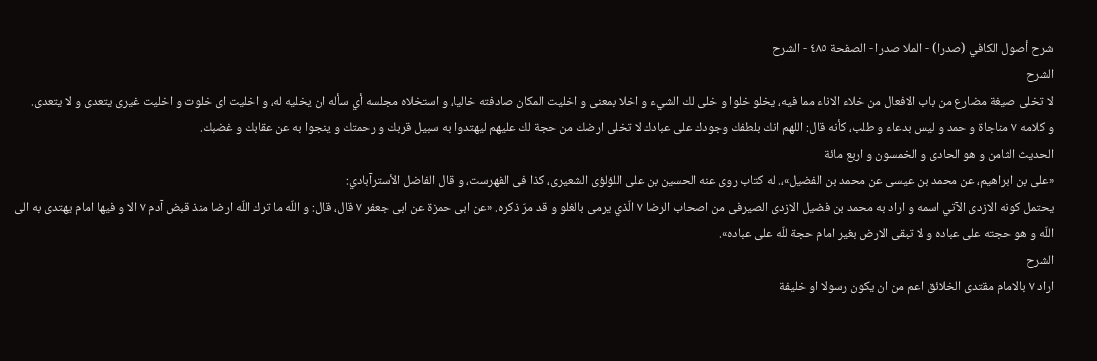شرح أصول الكافي (صدرا) - الملا صدرا - الصفحة ٤٨٥ - الشرح
الشرح
لا تخلى صيغة مضارع من باب الافعال من خلاء الاناء مما فيه، يخلو خلوا و خلى لك الشيء و اخلا بمعنى و اخليت المكان صادفته خاليا، و استخلاه مجلسه أي سأله ان يخليه له، و اخليت اى خلوت و اخليت غيرى يتعدى و لا يتعدى.
و كلامه ٧ مناجاة و حمد و ليس بدعاء و طلب، كأنه قال: اللهم انك بلطفك وجودك على عبادك لا تخلى ارضك من حجة لك عليهم ليهتدوا به سبيل قربك و رحمتك و ينجوا به عن عقابك و غضبك.
الحديث الثامن و هو الحادى و الخمسون و اربع مائة
«على بن ابراهيم، عن محمد بن عيسى عن محمد بن الفضيل»،. له كتاب روى عنه الحسين بن على اللؤلؤى الشعيرى، كذا فى الفهرست، و قال الفاضل الأسترآبادي:
يحتمل كونه الازدى الآتي اسمه و اراد به محمد بن فضيل الازدى الصيرفى من اصحاب الرضا ٧ الّذي يرمى بالغلو و قد مرّ ذكره. «عن ابى حمزة عن ابى جعفر ٧ قال، قال: و اللّه ما ترك اللّه ارضا منذ قبض آدم ٧ الا و فيها امام يهتدى به الى اللّه و هو حجته على عباده و لا تبقى الارض بغير امام حجة للّه على عباده».
الشرح
اراد ٧ بالامام مقتدى الخلائق اعم من ان يكون رسولا او خليفة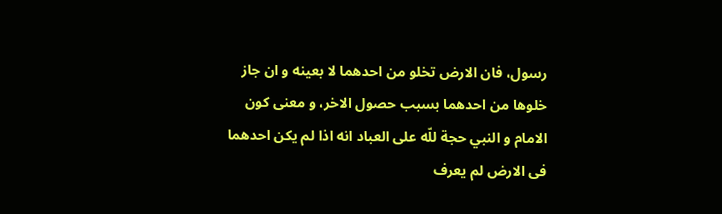رسول، فان الارض تخلو من احدهما لا بعينه و ان جاز خلوها من احدهما بسبب حصول الاخر، و معنى كون الامام و النبي حجة للّه على العباد انه اذا لم يكن احدهما فى الارض لم يعرف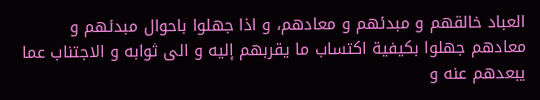العباد خالقهم و مبدئهم و معادهم، و اذا جهلوا باحوال مبدئهم و معادهم جهلوا بكيفية اكتساب ما يقربهم إليه و الى ثوابه و الاجتناب عما يبعدهم عنه و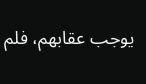يوجب عقابهم، فلم